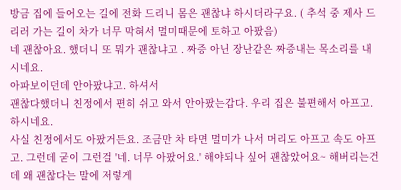방금 집에 들어오는 길에 전화 드리니 몸은 괜찮냐 하시더라구요. ( 추석 중 제사 드리러 가는 길이 차가 너무 막혀서 멀미때문에 토하고 아팠음)
네 괜찮아요. 했더니 또 뭐가 괜찮냐고 . 짜증 아닌 장난같은 짜증내는 목소리를 내시네요.
아파보이던데 안아팠냐고. 하셔서
괜찮다했더니 친정에서 편히 쉬고 와서 안아팠는갑다. 우리 집은 불편해서 아프고. 하시네요.
사실 친정에서도 아팠거든요. 조금만 차 타면 멀미가 나서 머리도 아프고 속도 아프고. 그런데 굳이 그런걸 '네. 너무 아팠어요.' 해야되나 싶어 괜찮았어요~ 해버리는건데 왜 괜찮다는 말에 저렇게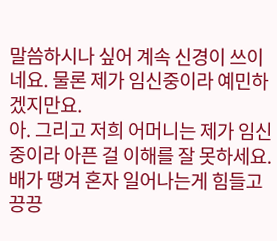말씀하시나 싶어 계속 신경이 쓰이네요. 물론 제가 임신중이라 예민하겠지만요.
아. 그리고 저희 어머니는 제가 임신 중이라 아픈 걸 이해를 잘 못하세요.
배가 땡겨 혼자 일어나는게 힘들고 끙끙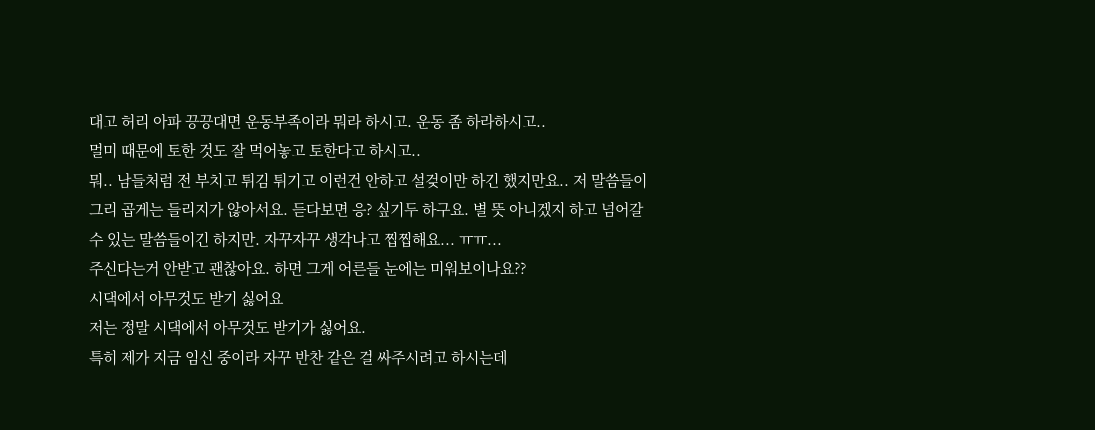대고 허리 아파 끙끙대면 운동부족이라 뭐라 하시고. 운동 좀 하라하시고..
멀미 때문에 토한 것도 잘 먹어놓고 토한다고 하시고..
뭐.. 남들처럼 전 부치고 튀김 튀기고 이런건 안하고 설겆이만 하긴 했지만요.. 저 말씀들이 그리 곱게는 들리지가 않아서요. 듣다보면 응? 싶기두 하구요. 별 뜻 아니겠지 하고 넘어갈 수 있는 말씀들이긴 하지만. 자꾸자꾸 생각나고 찝찝해요... ㅠㅠ...
주신다는거 안받고 괜찮아요. 하면 그게 어른들 눈에는 미워보이나요??
시댁에서 아무것도 받기 싫어요
저는 정말 시댁에서 아무것도 받기가 싫어요.
특히 제가 지금 임신 중이라 자꾸 반찬 같은 걸 싸주시려고 하시는데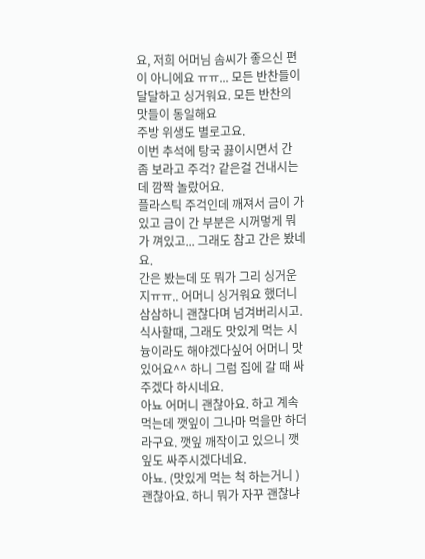요, 저희 어머님 솜씨가 좋으신 편이 아니에요 ㅠㅠ... 모든 반찬들이 달달하고 싱거워요. 모든 반찬의 맛들이 동일해요
주방 위생도 별로고요.
이번 추석에 탕국 끓이시면서 간 좀 보라고 주걱? 같은걸 건내시는데 깜짝 놀랐어요.
플라스틱 주걱인데 깨져서 금이 가있고 금이 간 부분은 시꺼멓게 뭐가 껴있고... 그래도 참고 간은 봤네요.
간은 봤는데 또 뭐가 그리 싱거운지ㅠㅠ.. 어머니 싱거워요 했더니 삼삼하니 괜찮다며 넘겨버리시고.
식사할때, 그래도 맛있게 먹는 시늉이라도 해야겠다싶어 어머니 맛있어요^^ 하니 그럼 집에 갈 때 싸주겠다 하시네요.
아뇨 어머니 괜찮아요. 하고 계속 먹는데 깻잎이 그나마 먹을만 하더라구요. 깻잎 깨작이고 있으니 깻잎도 싸주시겠다네요.
아뇨. (맛있게 먹는 척 하는거니 )괜찮아요. 하니 뭐가 자꾸 괜찮냐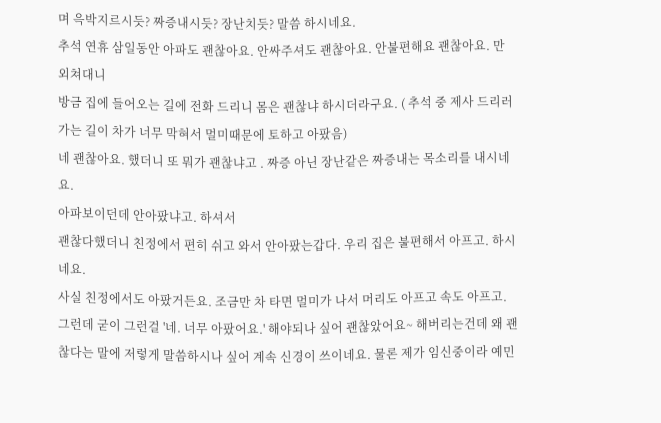며 윽박지르시듯? 짜증내시듯? 장난치듯? 말씀 하시네요.
추석 연휴 삼일동안 아파도 괜찮아요. 안싸주셔도 괜찮아요. 안불편해요 괜찮아요. 만 외쳐대니
방금 집에 들어오는 길에 전화 드리니 몸은 괜찮냐 하시더라구요. ( 추석 중 제사 드리러 가는 길이 차가 너무 막혀서 멀미때문에 토하고 아팠음)
네 괜찮아요. 했더니 또 뭐가 괜찮냐고 . 짜증 아닌 장난같은 짜증내는 목소리를 내시네요.
아파보이던데 안아팠냐고. 하셔서
괜찮다했더니 친정에서 편히 쉬고 와서 안아팠는갑다. 우리 집은 불편해서 아프고. 하시네요.
사실 친정에서도 아팠거든요. 조금만 차 타면 멀미가 나서 머리도 아프고 속도 아프고. 그런데 굳이 그런걸 '네. 너무 아팠어요.' 해야되나 싶어 괜찮았어요~ 해버리는건데 왜 괜찮다는 말에 저렇게 말씀하시나 싶어 계속 신경이 쓰이네요. 물론 제가 임신중이라 예민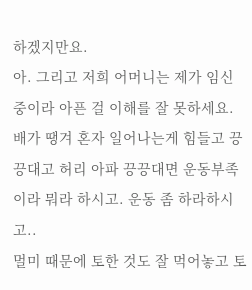하겠지만요.
아. 그리고 저희 어머니는 제가 임신 중이라 아픈 걸 이해를 잘 못하세요.
배가 땡겨 혼자 일어나는게 힘들고 끙끙대고 허리 아파 끙끙대면 운동부족이라 뭐라 하시고. 운동 좀 하라하시고..
멀미 때문에 토한 것도 잘 먹어놓고 토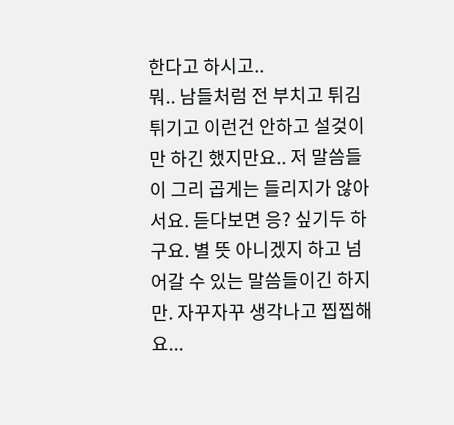한다고 하시고..
뭐.. 남들처럼 전 부치고 튀김 튀기고 이런건 안하고 설겆이만 하긴 했지만요.. 저 말씀들이 그리 곱게는 들리지가 않아서요. 듣다보면 응? 싶기두 하구요. 별 뜻 아니겠지 하고 넘어갈 수 있는 말씀들이긴 하지만. 자꾸자꾸 생각나고 찝찝해요...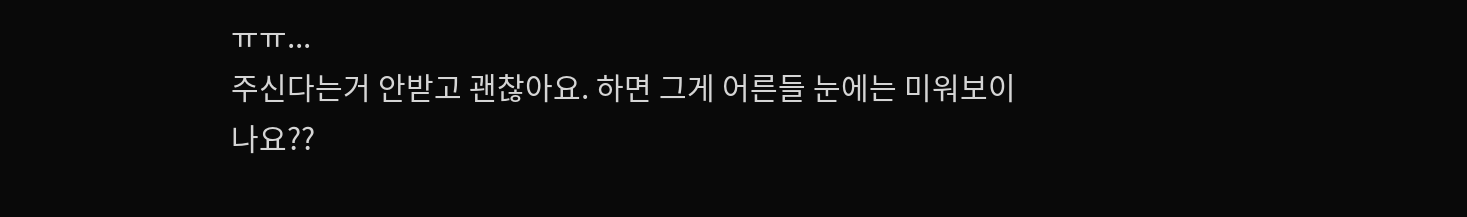ㅠㅠ...
주신다는거 안받고 괜찮아요. 하면 그게 어른들 눈에는 미워보이나요??